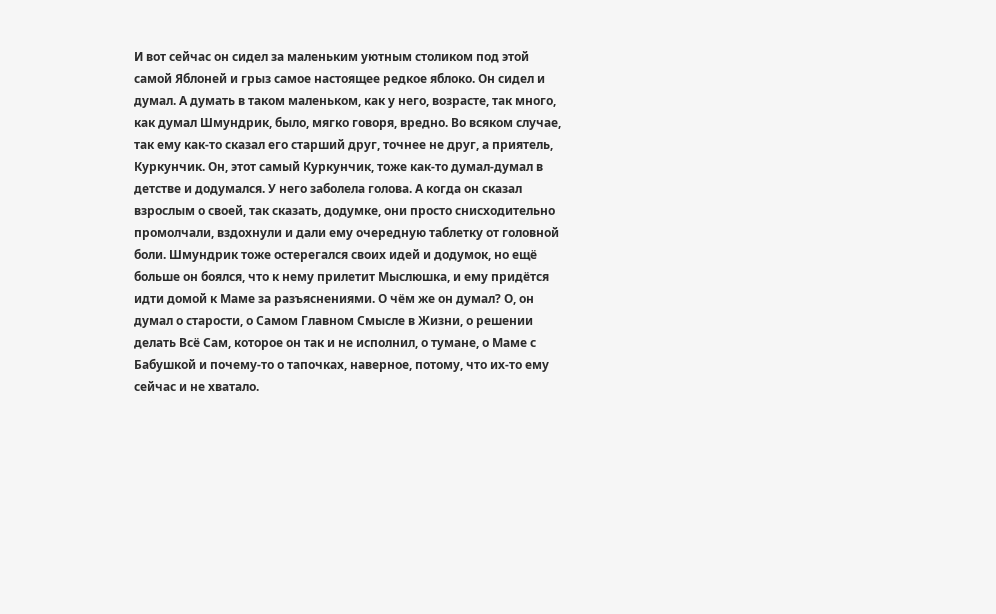И вот сейчас он сидел за маленьким уютным столиком под этой самой Яблоней и грыз самое настоящее редкое яблоко. Он сидел и думал. А думать в таком маленьком, как у него, возрасте, так много, как думал Шмундрик, было, мягко говоря, вредно. Во всяком случае, так ему как-то сказал его старший друг, точнее не друг, а приятель, Куркунчик. Он, этот самый Куркунчик, тоже как-то думал-думал в детстве и додумался. У него заболела голова. А когда он сказал взрослым о своей, так сказать, додумке, они просто снисходительно промолчали, вздохнули и дали ему очередную таблетку от головной боли. Шмундрик тоже остерегался своих идей и додумок, но ещё больше он боялся, что к нему прилетит Мыслюшка, и ему придётся идти домой к Маме за разъяснениями. О чём же он думал? О, он думал о старости, о Самом Главном Смысле в Жизни, о решении делать Всё Сам, которое он так и не исполнил, о тумане, о Маме с Бабушкой и почему-то о тапочках, наверное, потому, что их-то ему сейчас и не хватало.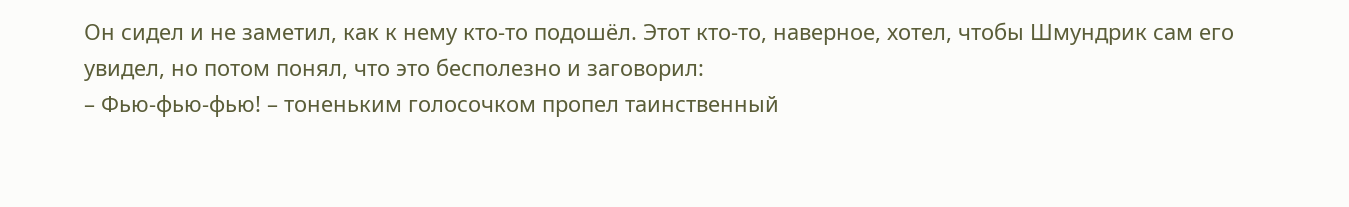Он сидел и не заметил, как к нему кто-то подошёл. Этот кто-то, наверное, хотел, чтобы Шмундрик сам его увидел, но потом понял, что это бесполезно и заговорил:
– Фью-фью-фью! – тоненьким голосочком пропел таинственный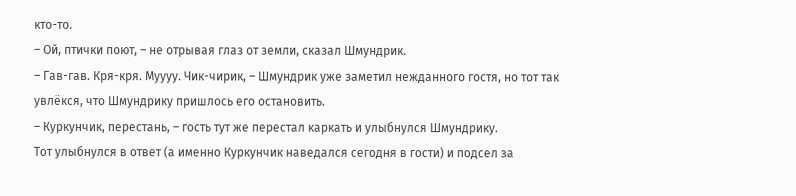кто-то.
– Ой, птички поют, – не отрывая глаз от земли, сказал Шмундрик.
– Гав-гав. Кря-кря. Муууу. Чик-чирик, – Шмундрик уже заметил нежданного гостя, но тот так увлёкся, что Шмундрику пришлось его остановить.
– Куркунчик, перестань, – гость тут же перестал каркать и улыбнулся Шмундрику.
Тот улыбнулся в ответ (а именно Куркунчик наведался сегодня в гости) и подсел за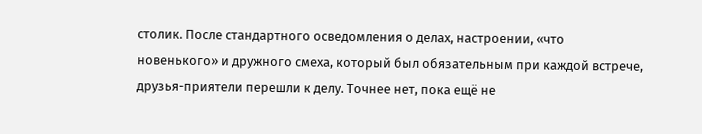столик. После стандартного осведомления о делах, настроении, «что новенького» и дружного смеха, который был обязательным при каждой встрече, друзья-приятели перешли к делу. Точнее нет, пока ещё не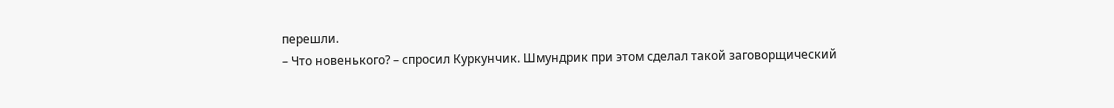перешли.
– Что новенького? – спросил Куркунчик. Шмундрик при этом сделал такой заговорщический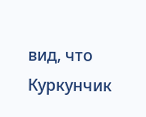вид, что Куркунчик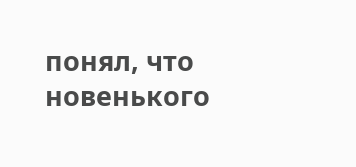понял, что новенького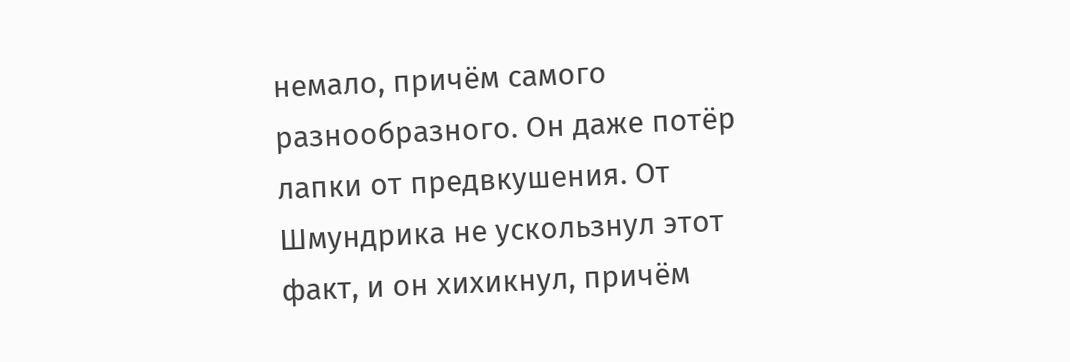немало, причём самого разнообразного. Он даже потёр лапки от предвкушения. От Шмундрика не ускользнул этот факт, и он хихикнул, причём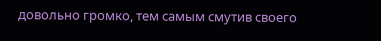довольно громко, тем самым смутив своего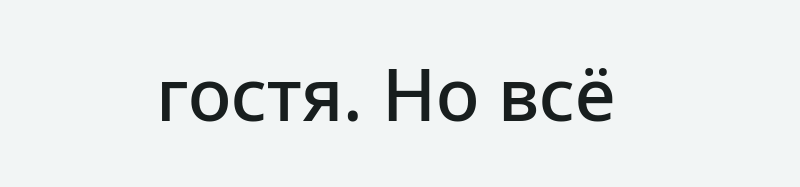гостя. Но всё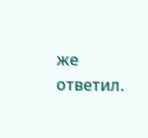же ответил.